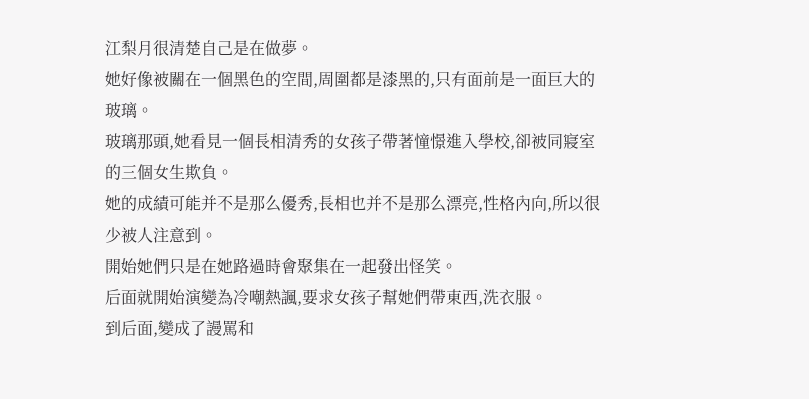江梨月很清楚自己是在做夢。
她好像被關在一個黑色的空間,周圍都是漆黑的,只有面前是一面巨大的玻璃。
玻璃那頭,她看見一個長相清秀的女孩子帶著憧憬進入學校,卻被同寢室的三個女生欺負。
她的成績可能并不是那么優秀,長相也并不是那么漂亮,性格內向,所以很少被人注意到。
開始她們只是在她路過時會聚集在一起發出怪笑。
后面就開始演變為冷嘲熱諷,要求女孩子幫她們帶東西,洗衣服。
到后面,變成了謾罵和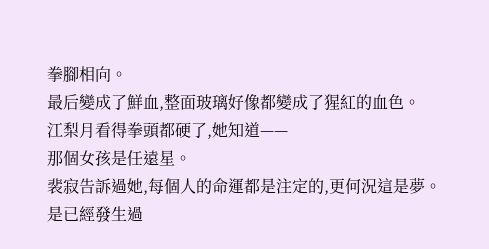拳腳相向。
最后變成了鮮血,整面玻璃好像都變成了猩紅的血色。
江梨月看得拳頭都硬了,她知道——
那個女孩是任遠星。
裴寂告訴過她,每個人的命運都是注定的,更何況這是夢。
是已經發生過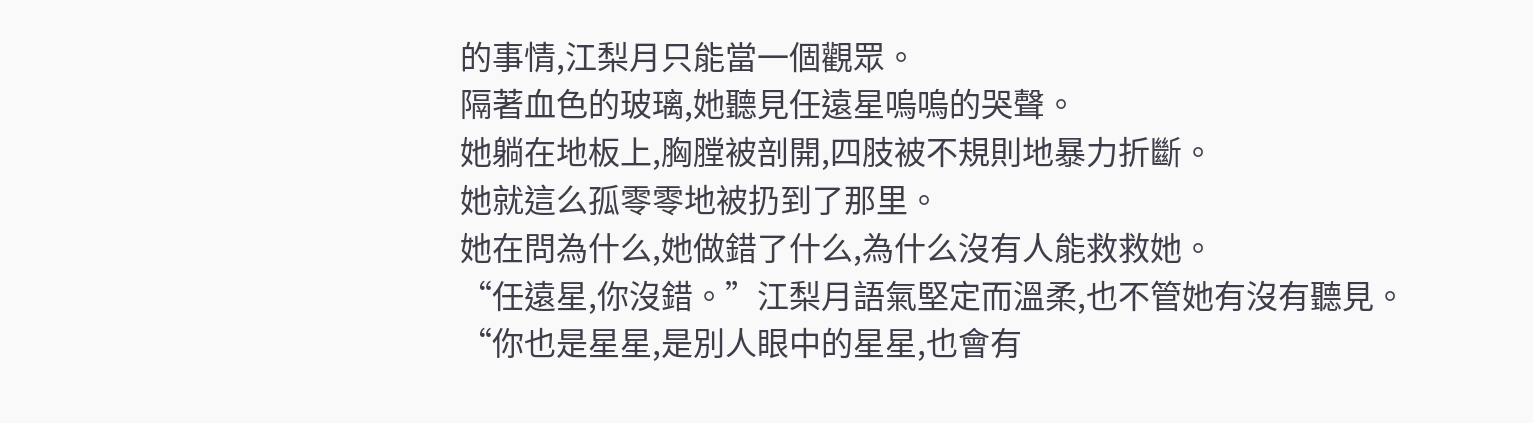的事情,江梨月只能當一個觀眾。
隔著血色的玻璃,她聽見任遠星嗚嗚的哭聲。
她躺在地板上,胸膛被剖開,四肢被不規則地暴力折斷。
她就這么孤零零地被扔到了那里。
她在問為什么,她做錯了什么,為什么沒有人能救救她。
“任遠星,你沒錯。”江梨月語氣堅定而溫柔,也不管她有沒有聽見。
“你也是星星,是別人眼中的星星,也會有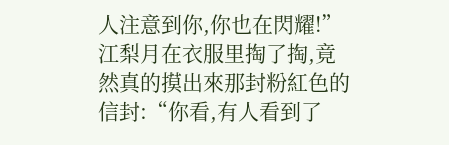人注意到你,你也在閃耀!”
江梨月在衣服里掏了掏,竟然真的摸出來那封粉紅色的信封:“你看,有人看到了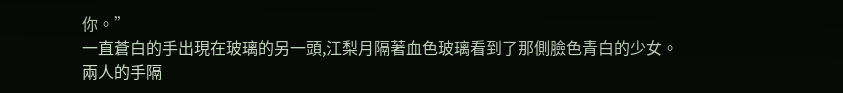你。”
一直蒼白的手出現在玻璃的另一頭,江梨月隔著血色玻璃看到了那側臉色青白的少女。
兩人的手隔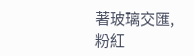著玻璃交匯,粉紅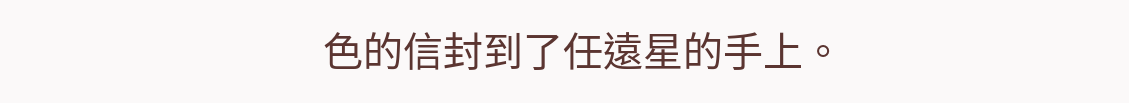色的信封到了任遠星的手上。